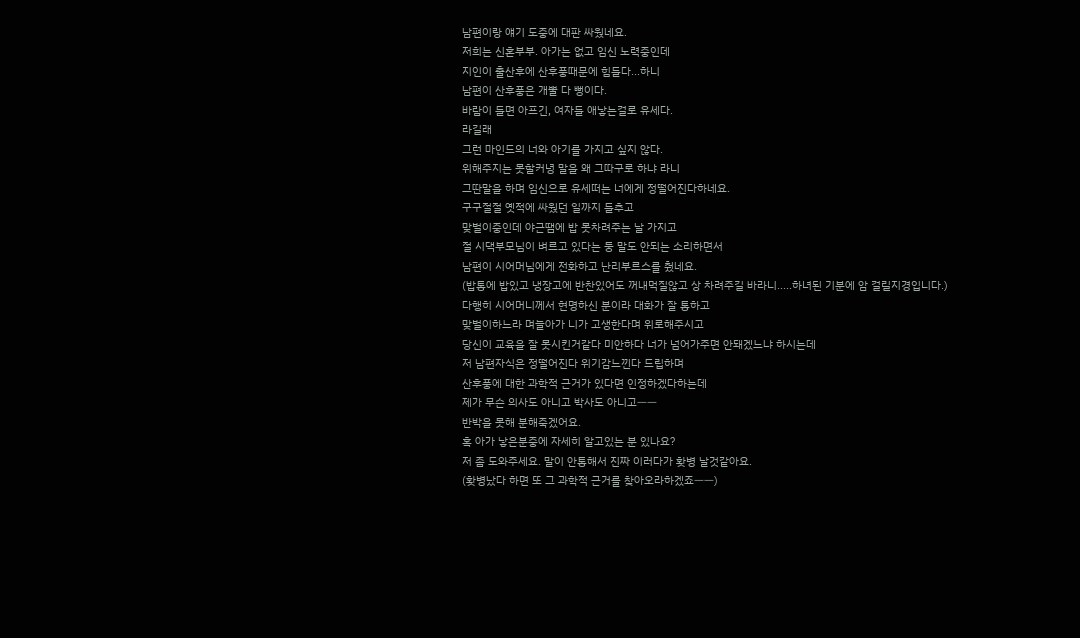남편이랑 얘기 도중에 대판 싸웠네요.
저희는 신혼부부. 아가는 없고 임신 노력중인데
지인이 출산후에 산후풍때문에 힘들다...하니
남편이 산후풍은 개뿔 다 뻥이다.
바람이 들면 아프긴, 여자들 애낳는걸로 유세다.
라길래
그런 마인드의 너와 아기를 가지고 싶지 않다.
위해주지는 못할커녕 말을 왜 그따구로 하냐 라니
그딴말을 하며 임신으로 유세떠는 너에게 정떨어진다하네요.
구구절절 옛적에 싸웠던 일까지 들추고
맞벌이중인데 야근땜에 밥 못차려주는 날 가지고
절 시댁부모님이 벼르고 있다는 둥 말도 안되는 소리하면서
남편이 시어머님에게 전화하고 난리부르스를 췄네요.
(밥통에 밥있고 냉장고에 반찬있어도 꺼내먹질않고 상 차려주길 바라니.....하녀된 기분에 암 걸릴지경입니다.)
다행히 시어머니께서 현명하신 분이라 대화가 잘 통하고
맞벌이하느라 며늘아가 니가 고생한다며 위로해주시고
당신이 교육을 잘 못시킨거같다 미안하다 너가 넘어가주면 안돼겠느냐 하시는데
저 남편자식은 정떨어진다 위기감느낀다 드립하며
산후풍에 대한 과학적 근거가 있다면 인정하겠다하는데
제가 무슨 의사도 아니고 박사도 아니고ㅡㅡ
반박을 못해 분해죽겠어요.
혹 아가 낳은분중에 자세히 알고있는 분 있나요?
저 좀 도와주세요. 말이 안통해서 진짜 이러다가 홧병 날것같아요.
(홧병났다 하면 또 그 과학적 근거를 찾아오라하겠죠ㅡㅡ)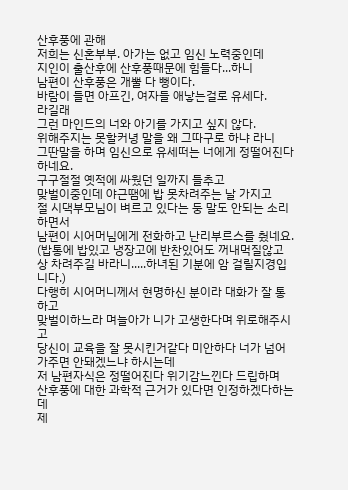산후풍에 관해
저희는 신혼부부. 아가는 없고 임신 노력중인데
지인이 출산후에 산후풍때문에 힘들다...하니
남편이 산후풍은 개뿔 다 뻥이다.
바람이 들면 아프긴, 여자들 애낳는걸로 유세다.
라길래
그런 마인드의 너와 아기를 가지고 싶지 않다.
위해주지는 못할커녕 말을 왜 그따구로 하냐 라니
그딴말을 하며 임신으로 유세떠는 너에게 정떨어진다하네요.
구구절절 옛적에 싸웠던 일까지 들추고
맞벌이중인데 야근땜에 밥 못차려주는 날 가지고
절 시댁부모님이 벼르고 있다는 둥 말도 안되는 소리하면서
남편이 시어머님에게 전화하고 난리부르스를 췄네요.
(밥통에 밥있고 냉장고에 반찬있어도 꺼내먹질않고 상 차려주길 바라니.....하녀된 기분에 암 걸릴지경입니다.)
다행히 시어머니께서 현명하신 분이라 대화가 잘 통하고
맞벌이하느라 며늘아가 니가 고생한다며 위로해주시고
당신이 교육을 잘 못시킨거같다 미안하다 너가 넘어가주면 안돼겠느냐 하시는데
저 남편자식은 정떨어진다 위기감느낀다 드립하며
산후풍에 대한 과학적 근거가 있다면 인정하겠다하는데
제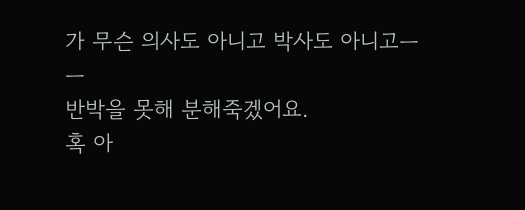가 무슨 의사도 아니고 박사도 아니고ㅡㅡ
반박을 못해 분해죽겠어요.
혹 아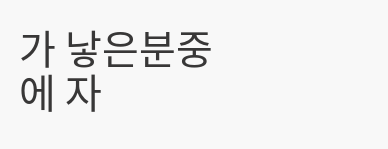가 낳은분중에 자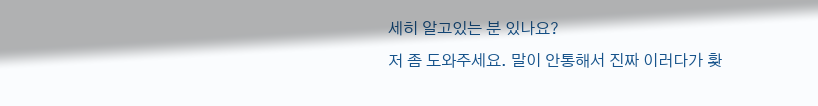세히 알고있는 분 있나요?
저 좀 도와주세요. 말이 안통해서 진짜 이러다가 홧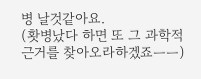병 날것같아요.
(홧병났다 하면 또 그 과학적 근거를 찾아오라하겠죠ㅡㅡ)